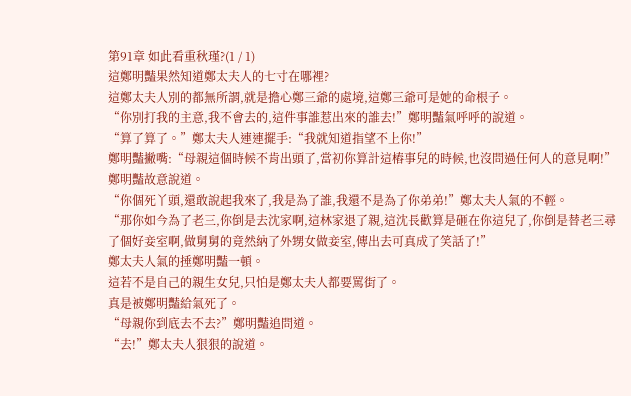第91章 如此看重秋瑾?(1 / 1)
這鄭明豔果然知道鄭太夫人的七寸在哪裡?
這鄭太夫人別的都無所謂,就是擔心鄭三爺的處境,這鄭三爺可是她的命根子。
“你別打我的主意,我不會去的,這件事誰惹出來的誰去!”鄭明豔氣呼呼的說道。
“算了算了。”鄭太夫人連連擺手:“我就知道指望不上你!”
鄭明豔撇嘴:“母親這個時候不肯出頭了,當初你算計這樁事兒的時候,也沒問過任何人的意見啊!”鄭明豔故意說道。
“你個死丫頭,還敢說起我來了,我是為了誰,我還不是為了你弟弟!”鄭太夫人氣的不輕。
“那你如今為了老三,你倒是去沈家啊,這林家退了親,這沈長歡算是砸在你這兒了,你倒是替老三尋了個好妾室啊,做舅舅的竟然納了外甥女做妾室,傳出去可真成了笑話了!”
鄭太夫人氣的捶鄭明豔一頓。
這若不是自己的親生女兒,只怕是鄭太夫人都要罵街了。
真是被鄭明豔給氣死了。
“母親你到底去不去?”鄭明豔追問道。
“去!”鄭太夫人狠狠的說道。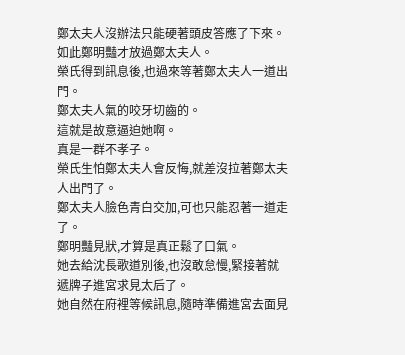鄭太夫人沒辦法只能硬著頭皮答應了下來。
如此鄭明豔才放過鄭太夫人。
榮氏得到訊息後,也過來等著鄭太夫人一道出門。
鄭太夫人氣的咬牙切齒的。
這就是故意逼迫她啊。
真是一群不孝子。
榮氏生怕鄭太夫人會反悔,就差沒拉著鄭太夫人出門了。
鄭太夫人臉色青白交加,可也只能忍著一道走了。
鄭明豔見狀,才算是真正鬆了口氣。
她去給沈長歌道別後,也沒敢怠慢,緊接著就遞牌子進宮求見太后了。
她自然在府裡等候訊息,隨時準備進宮去面見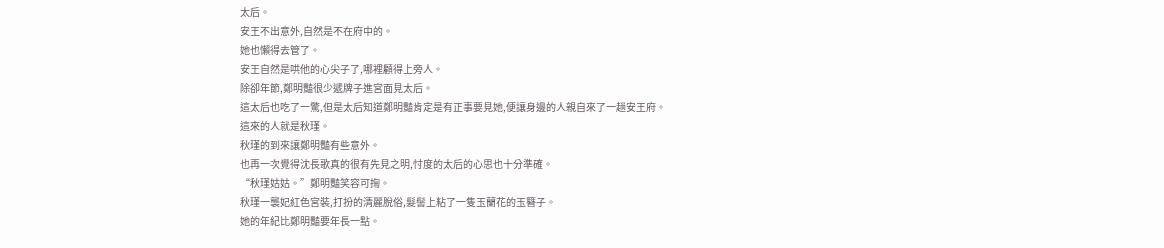太后。
安王不出意外,自然是不在府中的。
她也懶得去管了。
安王自然是哄他的心尖子了,哪裡顧得上旁人。
除卻年節,鄭明豔很少遞牌子進宮面見太后。
這太后也吃了一驚,但是太后知道鄭明豔肯定是有正事要見她,便讓身邊的人親自來了一趟安王府。
這來的人就是秋瑾。
秋瑾的到來讓鄭明豔有些意外。
也再一次覺得沈長歌真的很有先見之明,忖度的太后的心思也十分準確。
“秋瑾姑姑。”鄭明豔笑容可掬。
秋瑾一襲妃紅色宮裝,打扮的清麗脫俗,髮髻上粘了一隻玉蘭花的玉簪子。
她的年紀比鄭明豔要年長一點。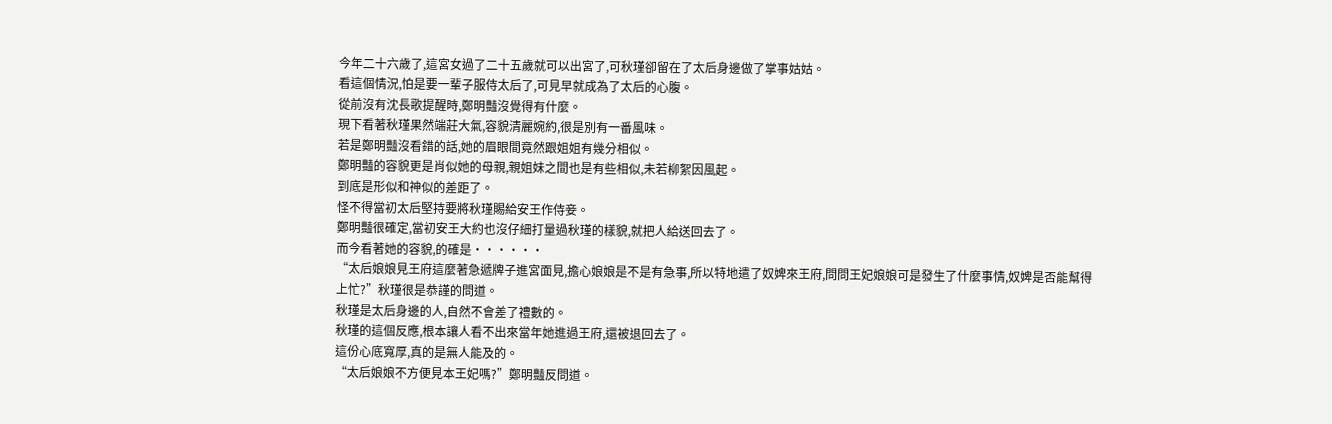今年二十六歲了,這宮女過了二十五歲就可以出宮了,可秋瑾卻留在了太后身邊做了掌事姑姑。
看這個情況,怕是要一輩子服侍太后了,可見早就成為了太后的心腹。
從前沒有沈長歌提醒時,鄭明豔沒覺得有什麼。
現下看著秋瑾果然端莊大氣,容貌清麗婉約,很是別有一番風味。
若是鄭明豔沒看錯的話,她的眉眼間竟然跟姐姐有幾分相似。
鄭明豔的容貌更是肖似她的母親,親姐妹之間也是有些相似,未若柳絮因風起。
到底是形似和神似的差距了。
怪不得當初太后堅持要將秋瑾賜給安王作侍妾。
鄭明豔很確定,當初安王大約也沒仔細打量過秋瑾的樣貌,就把人給送回去了。
而今看著她的容貌,的確是······
“太后娘娘見王府這麼著急遞牌子進宮面見,擔心娘娘是不是有急事,所以特地遣了奴婢來王府,問問王妃娘娘可是發生了什麼事情,奴婢是否能幫得上忙?”秋瑾很是恭謹的問道。
秋瑾是太后身邊的人,自然不會差了禮數的。
秋瑾的這個反應,根本讓人看不出來當年她進過王府,還被退回去了。
這份心底寬厚,真的是無人能及的。
“太后娘娘不方便見本王妃嗎?”鄭明豔反問道。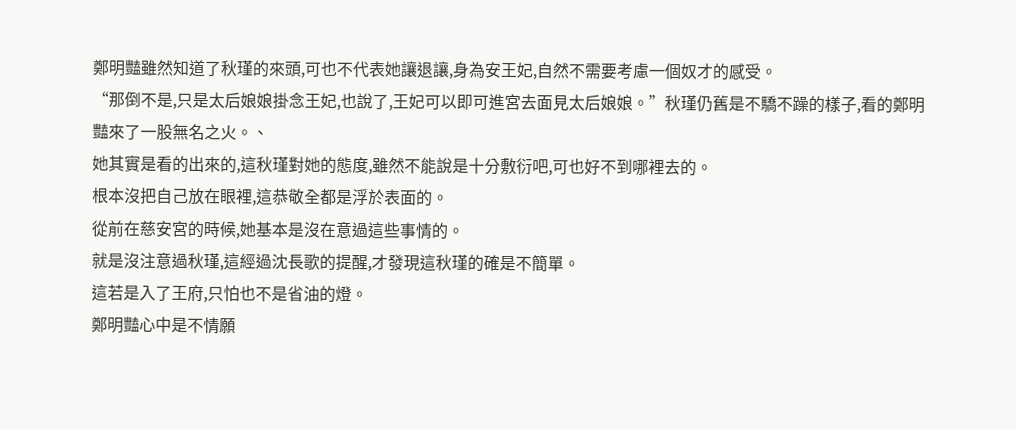鄭明豔雖然知道了秋瑾的來頭,可也不代表她讓退讓,身為安王妃,自然不需要考慮一個奴才的感受。
“那倒不是,只是太后娘娘掛念王妃,也說了,王妃可以即可進宮去面見太后娘娘。”秋瑾仍舊是不驕不躁的樣子,看的鄭明豔來了一股無名之火。、
她其實是看的出來的,這秋瑾對她的態度,雖然不能說是十分敷衍吧,可也好不到哪裡去的。
根本沒把自己放在眼裡,這恭敬全都是浮於表面的。
從前在慈安宮的時候,她基本是沒在意過這些事情的。
就是沒注意過秋瑾,這經過沈長歌的提醒,才發現這秋瑾的確是不簡單。
這若是入了王府,只怕也不是省油的燈。
鄭明豔心中是不情願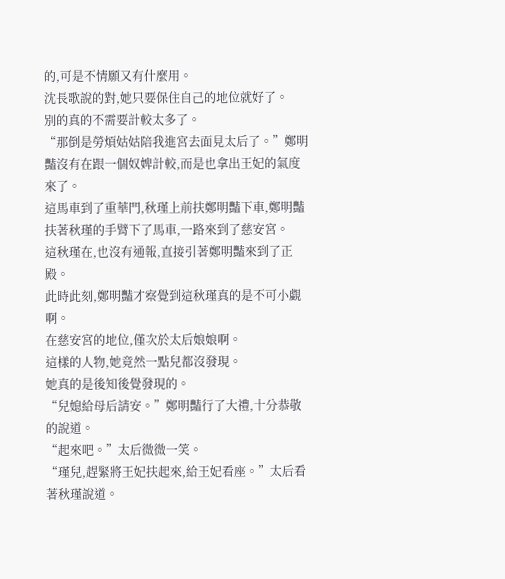的,可是不情願又有什麼用。
沈長歌說的對,她只要保住自己的地位就好了。
別的真的不需要計較太多了。
“那倒是勞煩姑姑陪我進宮去面見太后了。”鄭明豔沒有在跟一個奴婢計較,而是也拿出王妃的氣度來了。
這馬車到了重華門,秋瑾上前扶鄭明豔下車,鄭明豔扶著秋瑾的手臂下了馬車,一路來到了慈安宮。
這秋瑾在,也沒有通報,直接引著鄭明豔來到了正殿。
此時此刻,鄭明豔才察覺到這秋瑾真的是不可小覷啊。
在慈安宮的地位,僅次於太后娘娘啊。
這樣的人物,她竟然一點兒都沒發現。
她真的是後知後覺發現的。
“兒媳給母后請安。”鄭明豔行了大禮,十分恭敬的說道。
“起來吧。”太后微微一笑。
“瑾兒,趕緊將王妃扶起來,給王妃看座。”太后看著秋瑾說道。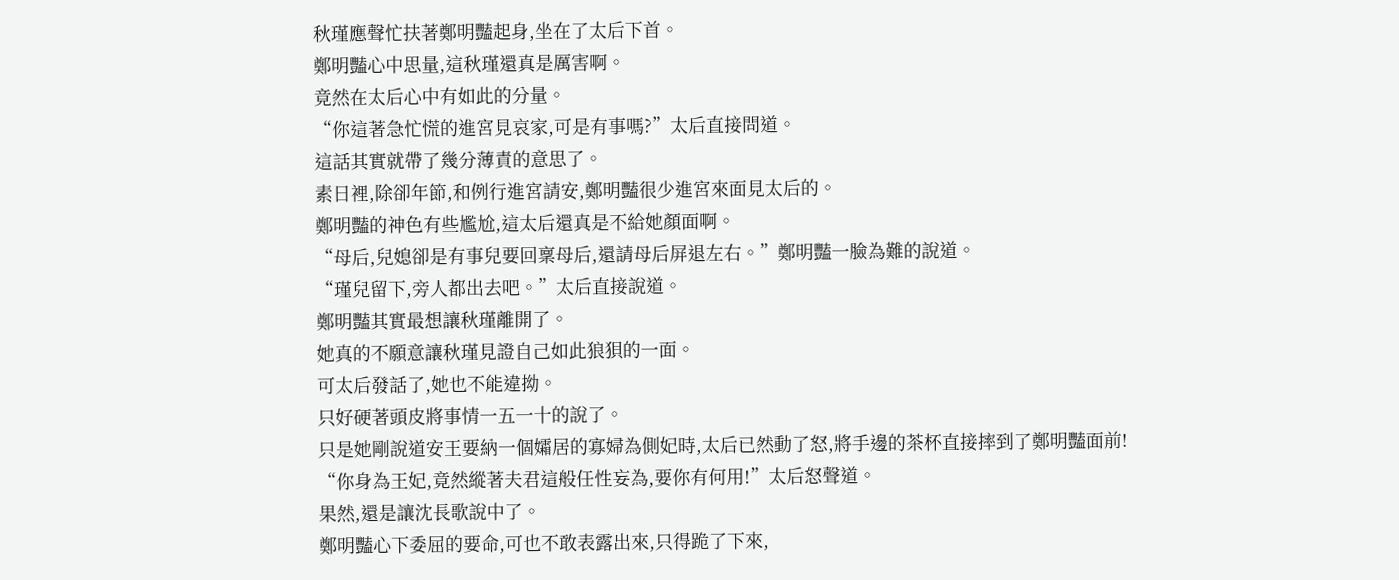秋瑾應聲忙扶著鄭明豔起身,坐在了太后下首。
鄭明豔心中思量,這秋瑾還真是厲害啊。
竟然在太后心中有如此的分量。
“你這著急忙慌的進宮見哀家,可是有事嗎?”太后直接問道。
這話其實就帶了幾分薄責的意思了。
素日裡,除卻年節,和例行進宮請安,鄭明豔很少進宮來面見太后的。
鄭明豔的神色有些尷尬,這太后還真是不給她顏面啊。
“母后,兒媳卻是有事兒要回稟母后,還請母后屏退左右。”鄭明豔一臉為難的說道。
“瑾兒留下,旁人都出去吧。”太后直接說道。
鄭明豔其實最想讓秋瑾離開了。
她真的不願意讓秋瑾見證自己如此狼狽的一面。
可太后發話了,她也不能違拗。
只好硬著頭皮將事情一五一十的說了。
只是她剛說道安王要納一個孀居的寡婦為側妃時,太后已然動了怒,將手邊的茶杯直接摔到了鄭明豔面前!
“你身為王妃,竟然縱著夫君這般任性妄為,要你有何用!”太后怒聲道。
果然,還是讓沈長歌說中了。
鄭明豔心下委屈的要命,可也不敢表露出來,只得跪了下來,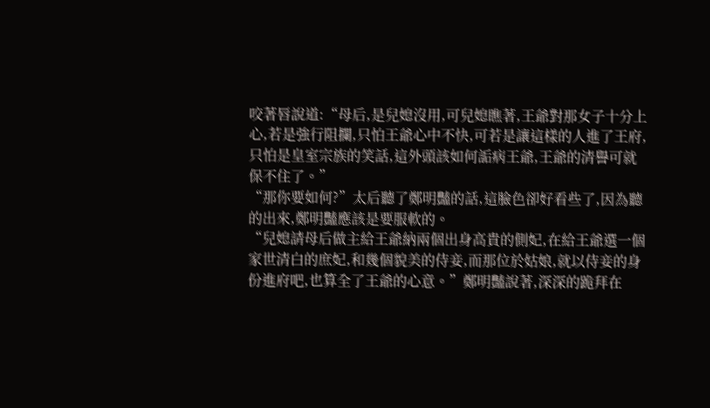咬著唇說道:“母后,是兒媳沒用,可兒媳瞧著,王爺對那女子十分上心,若是強行阻攔,只怕王爺心中不快,可若是讓這樣的人進了王府,只怕是皇室宗族的笑話,這外頭該如何詬病王爺,王爺的清譽可就保不住了。”
“那你要如何?”太后聽了鄭明豔的話,這臉色卻好看些了,因為聽的出來,鄭明豔應該是要服軟的。
“兒媳請母后做主給王爺納兩個出身高貴的側妃,在給王爺選一個家世清白的庶妃,和幾個貌美的侍妾,而那位於姑娘,就以侍妾的身份進府吧,也算全了王爺的心意。”鄭明豔說著,深深的跪拜在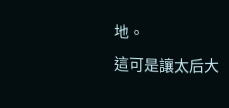地。
這可是讓太后大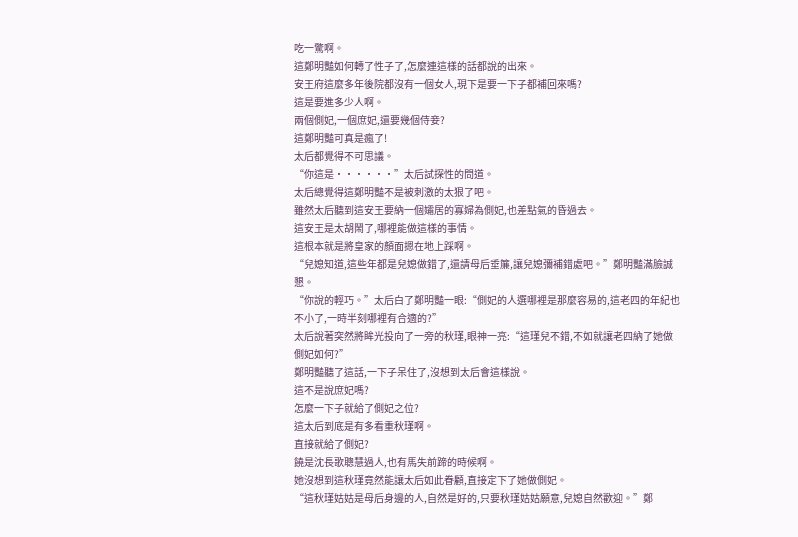吃一驚啊。
這鄭明豔如何轉了性子了,怎麼連這樣的話都說的出來。
安王府這麼多年後院都沒有一個女人,現下是要一下子都補回來嗎?
這是要進多少人啊。
兩個側妃,一個庶妃,還要幾個侍妾?
這鄭明豔可真是瘋了!
太后都覺得不可思議。
“你這是······”太后試探性的問道。
太后總覺得這鄭明豔不是被刺激的太狠了吧。
雖然太后聽到這安王要納一個孀居的寡婦為側妃,也差點氣的昏過去。
這安王是太胡鬧了,哪裡能做這樣的事情。
這根本就是將皇家的顏面摁在地上踩啊。
“兒媳知道,這些年都是兒媳做錯了,還請母后垂簾,讓兒媳彌補錯處吧。”鄭明豔滿臉誠懇。
“你說的輕巧。”太后白了鄭明豔一眼:“側妃的人選哪裡是那麼容易的,這老四的年紀也不小了,一時半刻哪裡有合適的?”
太后說著突然將眸光投向了一旁的秋瑾,眼神一亮:“這瑾兒不錯,不如就讓老四納了她做側妃如何?”
鄭明豔聽了這話,一下子呆住了,沒想到太后會這樣說。
這不是說庶妃嗎?
怎麼一下子就給了側妃之位?
這太后到底是有多看重秋瑾啊。
直接就給了側妃?
饒是沈長歌聰慧過人,也有馬失前蹄的時候啊。
她沒想到這秋瑾竟然能讓太后如此眷顧,直接定下了她做側妃。
“這秋瑾姑姑是母后身邊的人,自然是好的,只要秋瑾姑姑願意,兒媳自然歡迎。”鄭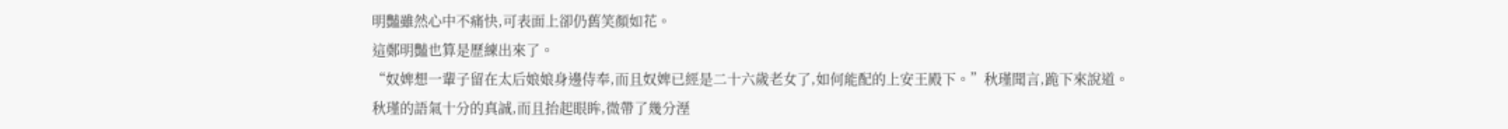明豔雖然心中不痛快,可表面上卻仍舊笑顏如花。
這鄭明豔也算是歷練出來了。
“奴婢想一輩子留在太后娘娘身邊侍奉,而且奴婢已經是二十六歲老女了,如何能配的上安王殿下。”秋瑾聞言,跪下來說道。
秋瑾的語氣十分的真誠,而且抬起眼眸,微帶了幾分溼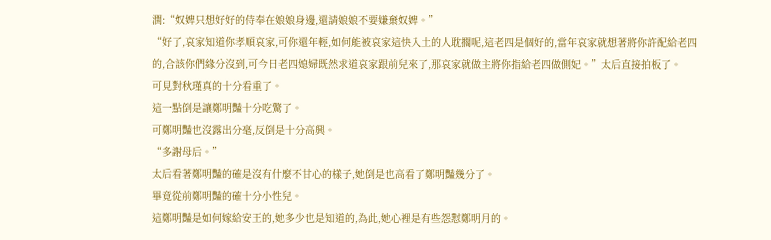潤:“奴婢只想好好的侍奉在娘娘身邊,還請娘娘不要嫌棄奴婢。”
“好了,哀家知道你孝順哀家,可你還年輕,如何能被哀家這快入土的人耽擱呢,這老四是個好的,當年哀家就想著將你許配給老四的,合該你們緣分沒到,可今日老四媳婦既然求道哀家跟前兒來了,那哀家就做主將你指給老四做側妃。”太后直接拍板了。
可見對秋瑾真的十分看重了。
這一點倒是讓鄭明豔十分吃驚了。
可鄭明豔也沒露出分毫,反倒是十分高興。
“多謝母后。”
太后看著鄭明豔的確是沒有什麼不甘心的樣子,她倒是也高看了鄭明豔幾分了。
畢竟從前鄭明豔的確十分小性兒。
這鄭明豔是如何嫁給安王的,她多少也是知道的,為此,她心裡是有些怨懟鄭明月的。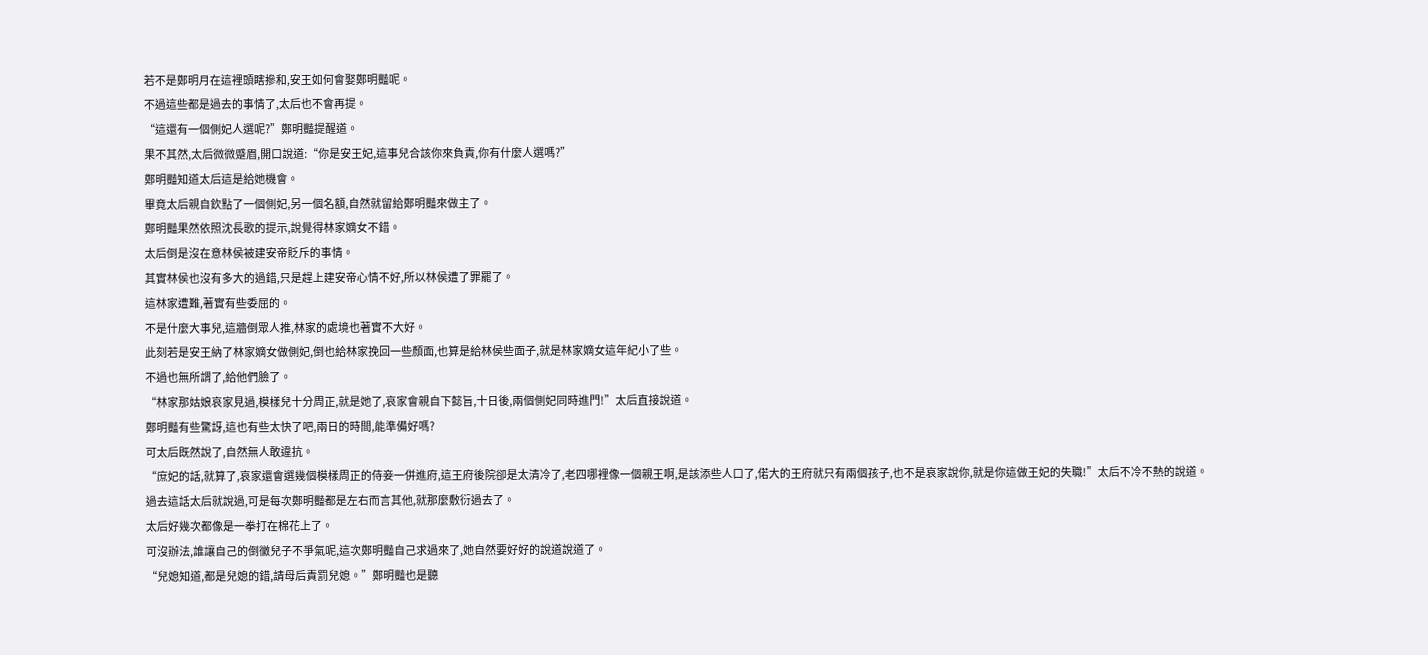若不是鄭明月在這裡頭瞎摻和,安王如何會娶鄭明豔呢。
不過這些都是過去的事情了,太后也不會再提。
“這還有一個側妃人選呢?”鄭明豔提醒道。
果不其然,太后微微蹙眉,開口說道:“你是安王妃,這事兒合該你來負責,你有什麼人選嗎?”
鄭明豔知道太后這是給她機會。
畢竟太后親自欽點了一個側妃,另一個名額,自然就留給鄭明豔來做主了。
鄭明豔果然依照沈長歌的提示,說覺得林家嫡女不錯。
太后倒是沒在意林侯被建安帝貶斥的事情。
其實林侯也沒有多大的過錯,只是趕上建安帝心情不好,所以林侯遭了罪罷了。
這林家遭難,著實有些委屈的。
不是什麼大事兒,這牆倒眾人推,林家的處境也著實不大好。
此刻若是安王納了林家嫡女做側妃,倒也給林家挽回一些顏面,也算是給林侯些面子,就是林家嫡女這年紀小了些。
不過也無所謂了,給他們臉了。
“林家那姑娘哀家見過,模樣兒十分周正,就是她了,哀家會親自下懿旨,十日後,兩個側妃同時進門!”太后直接說道。
鄭明豔有些驚訝,這也有些太快了吧,兩日的時間,能準備好嗎?
可太后既然說了,自然無人敢違抗。
“庶妃的話,就算了,哀家還會選幾個模樣周正的侍妾一併進府,這王府後院卻是太清冷了,老四哪裡像一個親王啊,是該添些人口了,偌大的王府就只有兩個孩子,也不是哀家說你,就是你這做王妃的失職!”太后不冷不熱的說道。
過去這話太后就說過,可是每次鄭明豔都是左右而言其他,就那麼敷衍過去了。
太后好幾次都像是一拳打在棉花上了。
可沒辦法,誰讓自己的倒黴兒子不爭氣呢,這次鄭明豔自己求過來了,她自然要好好的說道說道了。
“兒媳知道,都是兒媳的錯,請母后責罰兒媳。”鄭明豔也是聽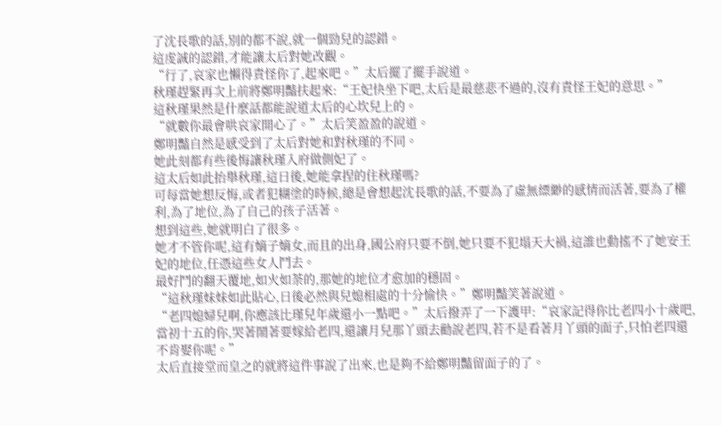了沈長歌的話,別的都不說,就一個勁兒的認錯。
這虔誠的認錯,才能讓太后對她改觀。
“行了,哀家也懶得責怪你了,起來吧。”太后擺了擺手說道。
秋瑾趕緊再次上前將鄭明豔扶起來:“王妃快坐下吧,太后是最慈悲不過的,沒有責怪王妃的意思。”
這秋瑾果然是什麼話都能說道太后的心坎兒上的。
“就數你最會哄哀家開心了。”太后笑盈盈的說道。
鄭明豔自然是感受到了太后對她和對秋瑾的不同。
她此刻都有些後悔讓秋瑾入府做側妃了。
這太后如此抬舉秋瑾,這日後,她能拿捏的住秋瑾嗎?
可每當她想反悔,或者犯糊塗的時候,總是會想起沈長歌的話,不要為了虛無縹緲的感情而活著,要為了權利,為了地位,為了自己的孩子活著。
想到這些,她就明白了很多。
她才不管你呢,這有嫡子嫡女,而且的出身,國公府只要不倒,她只要不犯塌天大禍,這誰也動搖不了她安王妃的地位,任憑這些女人鬥去。
最好鬥的翻天覆地,如火如荼的,那她的地位才愈加的穩固。
“這秋瑾妹妹如此貼心,日後必然與兒媳相處的十分愉快。”鄭明豔笑著說道。
“老四媳婦兒啊,你應該比瑾兒年歲還小一點吧。”太后撥弄了一下護甲:“哀家記得你比老四小十歲吧,當初十五的你,哭著鬧著要嫁給老四,還讓月兒那丫頭去勸說老四,若不是看著月丫頭的面子,只怕老四還不肯娶你呢。”
太后直接堂而皇之的就將這件事說了出來,也是夠不給鄭明豔留面子的了。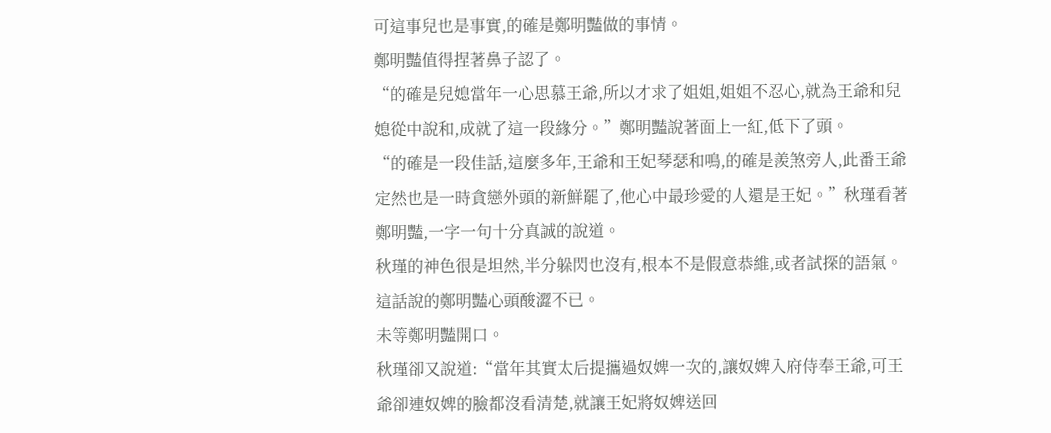可這事兒也是事實,的確是鄭明豔做的事情。
鄭明豔值得捏著鼻子認了。
“的確是兒媳當年一心思慕王爺,所以才求了姐姐,姐姐不忍心,就為王爺和兒媳從中說和,成就了這一段緣分。”鄭明豔說著面上一紅,低下了頭。
“的確是一段佳話,這麼多年,王爺和王妃琴瑟和鳴,的確是羨煞旁人,此番王爺定然也是一時貪戀外頭的新鮮罷了,他心中最珍愛的人還是王妃。”秋瑾看著鄭明豔,一字一句十分真誠的說道。
秋瑾的神色很是坦然,半分躲閃也沒有,根本不是假意恭維,或者試探的語氣。
這話說的鄭明豔心頭酸澀不已。
未等鄭明豔開口。
秋瑾卻又說道:“當年其實太后提攜過奴婢一次的,讓奴婢入府侍奉王爺,可王爺卻連奴婢的臉都沒看清楚,就讓王妃將奴婢送回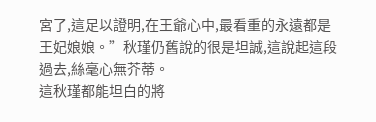宮了,這足以證明,在王爺心中,最看重的永遠都是王妃娘娘。”秋瑾仍舊說的很是坦誠,這說起這段過去,絲毫心無芥蒂。
這秋瑾都能坦白的將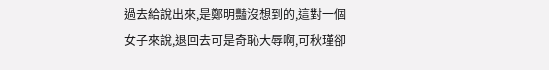過去給說出來,是鄭明豔沒想到的,這對一個女子來說,退回去可是奇恥大辱啊,可秋瑾卻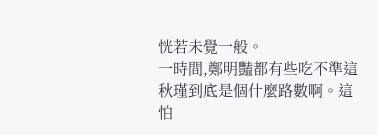恍若未覺一般。
一時間,鄭明豔都有些吃不準這秋瑾到底是個什麼路數啊。這怕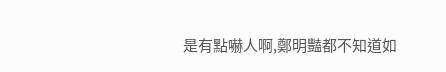是有點嚇人啊,鄭明豔都不知道如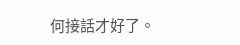何接話才好了。